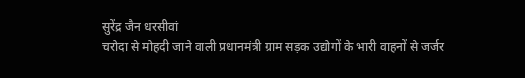सुरेंद्र जैन धरसीवां
चरोदा से मोहदी जाने वाली प्रधानमंत्री ग्राम सड़क उद्योगों के भारी वाहनों से जर्जर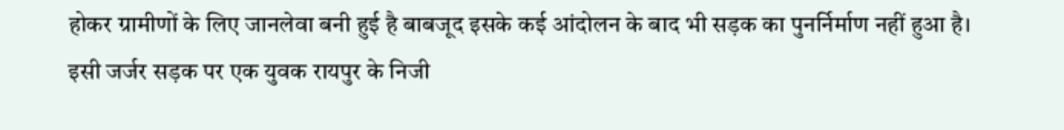होकर ग्रामीणों के लिए जानलेवा बनी हुई है बाबजूद इसके कई आंदोलन के बाद भी सड़क का पुनर्निर्माण नहीं हुआ है।
इसी जर्जर सड़क पर एक युवक रायपुर के निजी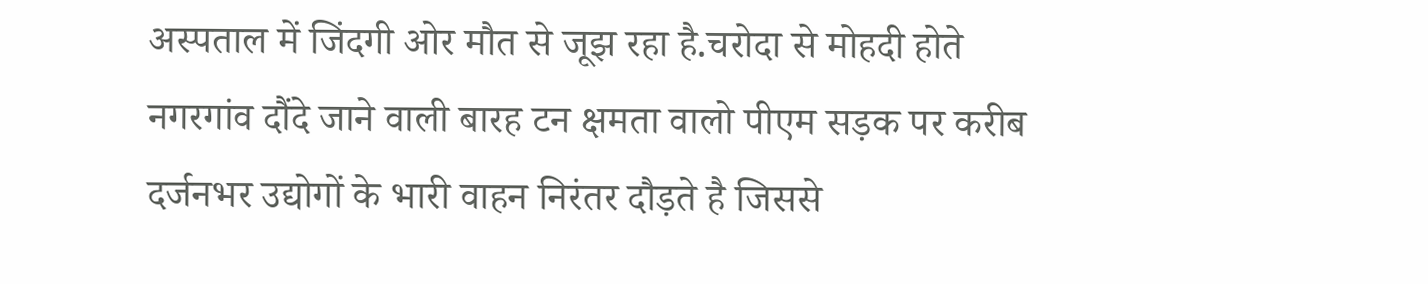अस्पताल में जिंदगी ओर मौत से जूझ रहा है.चरोदा से मोहदी होते नगरगांव दौंदे जाने वाली बारह टन क्षमता वालो पीएम सड़क पर करीब दर्जनभर उद्योगों के भारी वाहन निरंतर दौड़ते है जिससे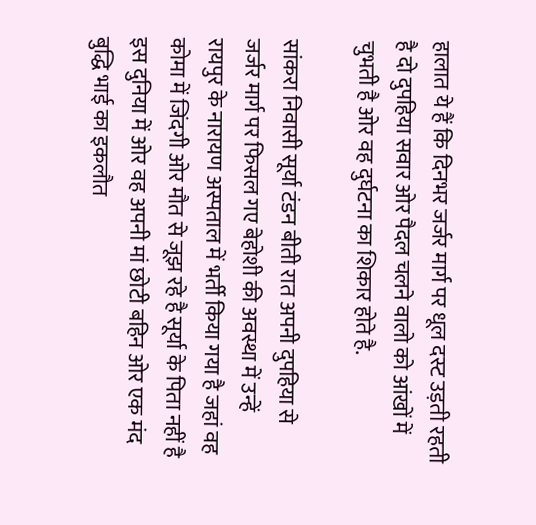हालात ये हैं कि दिनभर जर्जर मार्ग पर धूल दस्ट उड़ती रहती है दो दुपहिया सवार ओर पैदल चलने वालो को आंखों में चुभती है ओर वह दुर्घटना का शिकार होते है.

सांकरा निवासी सूर्या टंडन बीती रात अपनी दुपहिया से जर्जर मार्ग पर फिसल गए बेहोशी की अवस्था में उन्हें रायपुर के नारायण अस्पताल में भर्ती किया गया है जहां वह कोमा में जिंदगी ओर मौत से जूझ रहे है सूर्या के पिता नहीं है इस दुनिया में ओर वह अपनी मां छोटी बहिन ओर एक मंद बुद्धि भाई का इकलौत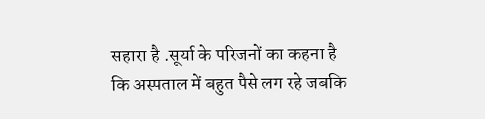सहारा है .सूर्या के परिजनों का कहना है कि अस्पताल में बहुत पैसे लग रहे जबकि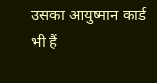उसका आयुष्मान कार्ड भी हैं